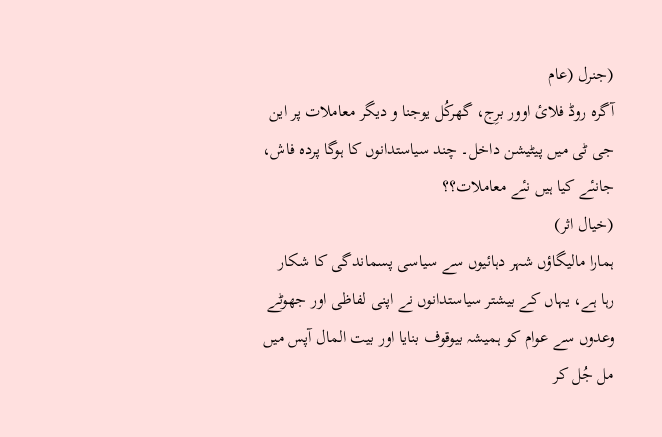(جنرل (عام
آگرہ روڈ فلائ اوور برِج، گھرکُل یوجنا و دیگر معاملات پر این جی ٹی میں پیٹیشن داخل۔ چند سیاستدانوں کا ہوگا پردہ فاش، جانںٔے کیا ہیں نںٔے معاملات؟؟
(خیال اثر)
ہمارا مالیگاؤں شہر دہائیوں سے سیاسی پسماندگی کا شکار رہا ہے، یہاں کے بیشتر سیاستدانوں نے اپنی لفاظی اور جھوٹے وعدوں سے عوام کو ہمیشہ بیوقوف بنایا اور بیت المال آپس میں مل جُل کر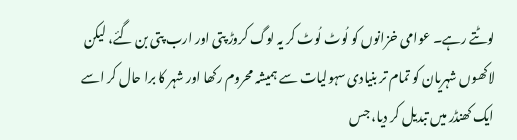لوٹتے رہے۔ عوامی خزانوں کو لُوٹ لُوٹ کر یہ لوگ کروڑ پتی اور ارب پتی بن گئے، لیکن لاکھوں شہریان کو تمام تر بنیادی سہولیات سے ہمیشہ محروم رکھا اور شہر کا برا حال کر اسے ایک کھنڈر میں تبدیل کر دیا، جس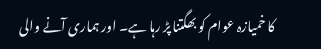کا خمیازہ عوام کو بھگتنا پڑ رہا ہے۔ اور ہماری آنے والی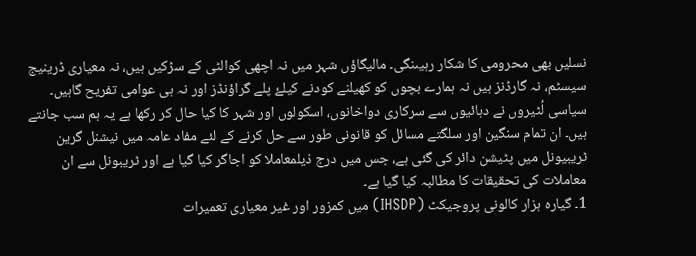نسلیں بھی محرومی کا شکار رہیںنگی۔ مالیگاؤں شہر میں نہ اچھی کوالٹی کے سڑکیں ہیں، نہ معیاری ڈرینیج سیسٹم، نہ گارڈنز ہیں نہ ہمارے بچوں کو کھیلنے کودنے کیلۓ پلے گراؤنڈز اور نہ ہی عوامی تفریح گاہیں۔ سیاسی لُٹیروں نے دہائیوں سے سرکاری دواخانوں، اسکولوں اور شہر کا کیا حال کر رکھا ہے یہ ہم سب جانتے ہیں۔ ان تمام سنگین اور سلگتے مسائل کو قانونی طور سے حل کرنے کے لئے مفاد عامہ میں نیشنل گرین ٹریبیونل میں پٹیشن دائر کی گئی ہے، جس میں درج ذیلمعاملا کو اجاگر کیا گیا ہے اور ٹریبونل سے ان معاملات کی تحقیقات کا مطالبہ کیا گیا ہے۔
1۔ گیارہ ہزار کالونی پروجیکٹ (IHSDP) میں کمزور اور غیر معیاری تعمیرات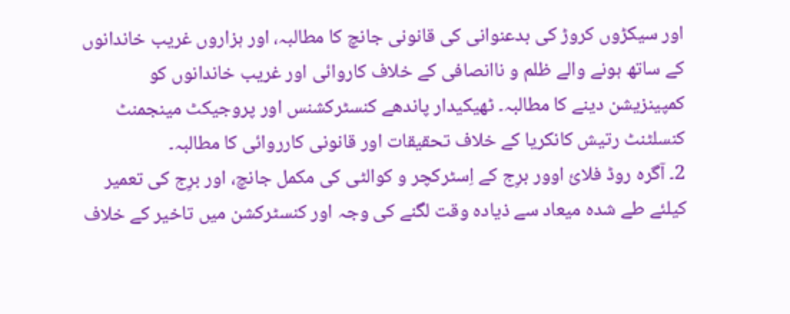اور سیکڑوں کروڑ کی بدعنوانی کی قانونی جانچ کا مطالبہ، اور ہزاروں غریب خاندانوں کے ساتھ ہونے والے ظلم و ناانصافی کے خلاف کاروائی اور غریب خاندانوں کو کمپینزیشن دینے کا مطالبہ۔ ٹھیکیدار پاندھے کنسٹرکشنس اور پروجیکٹ مینجمنٹ کنسلٹنٹ رتیش کانکریا کے خلاف تحقیقات اور قانونی کارروائی کا مطالبہ۔
2۔ آگرہ روڈ فلائ اوور برِج کے اِسٹرکچر و کوالٹی کی مکمل جانچ، اور برِج کی تعمیر کیلئے طے شدہ میعاد سے ذیادہ وقت لگنے کی وجہ اور کنسٹرکشن میں تاخیر کے خلاف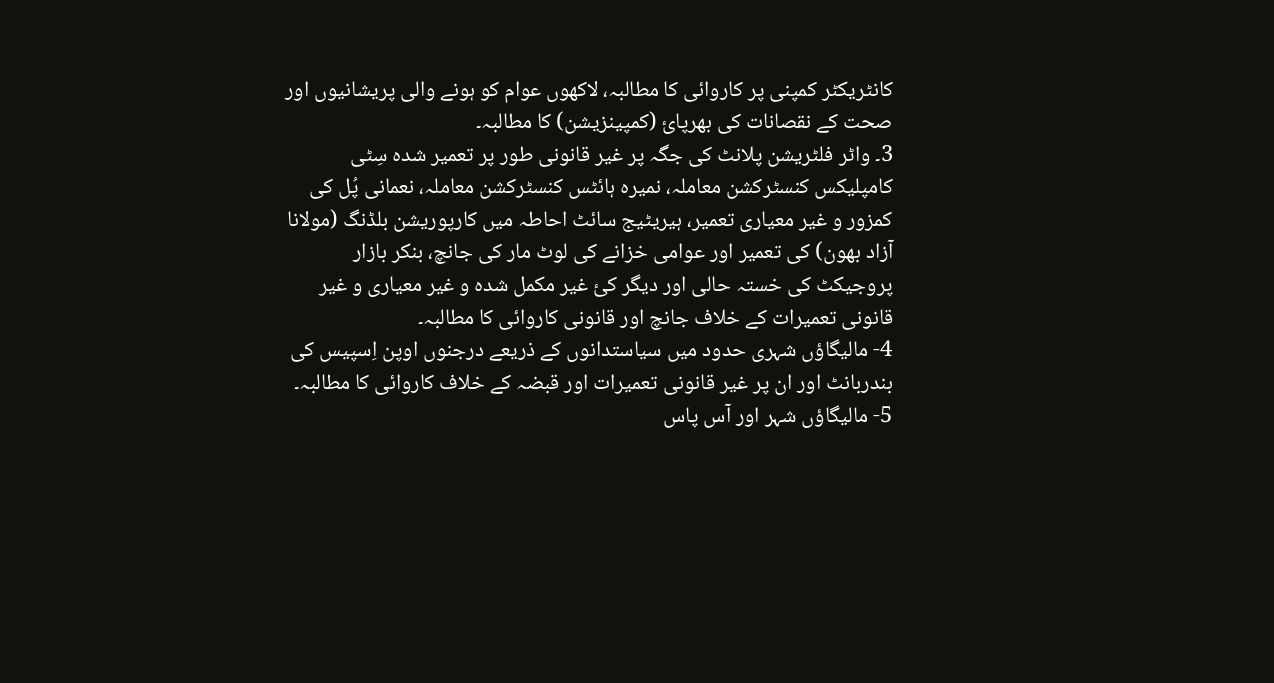کانٹریکٹر کمپنی پر کاروائی کا مطالبہ، لاکھوں عوام کو ہونے والی پریشانیوں اور صحت کے نقصانات کی بھرپائ (کمپینزیشن) کا مطالبہ۔
3۔ واٹر فلٹریشن پلانٹ کی جگہ پر غیر قانونی طور پر تعمیر شدہ سِٹی کامپلیکس کنسٹرکشن معاملہ، نمیرہ ہائٹس کنسٹرکشن معاملہ، نعمانی پُل کی کمزور و غیر معیاری تعمیر، ہیریٹیج سائٹ احاطہ میں کارپوریشن بلڈنگ (مولانا آزاد بھون) کی تعمیر اور عوامی خزانے کی لوٹ مار کی جانچ، بنکر بازار پروجیکٹ کی خستہ حالی اور دیگر کئ غیر مکمل شدہ و غیر معیاری و غیر قانونی تعمیرات کے خلاف جانچ اور قانونی کاروائی کا مطالبہ۔
4- مالیگاؤں شہری حدود میں سیاستدانوں کے ذریعے درجنوں اوپن اِسپیس کی بندربانٹ اور ان پر غیر قانونی تعمیرات اور قبضہ کے خلاف کاروائی کا مطالبہ۔
5- مالیگاؤں شہر اور آس پاس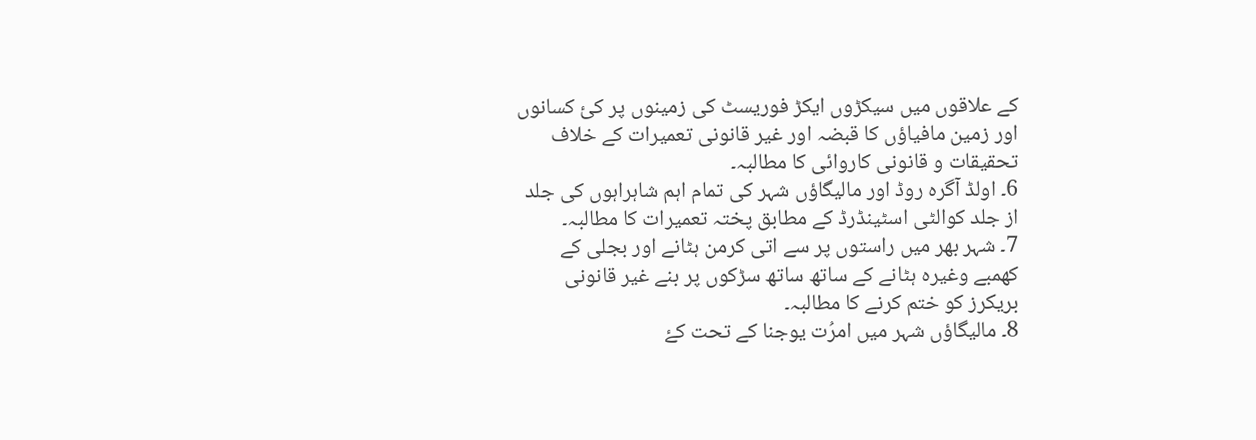کے علاقوں میں سیکڑوں ایکڑ فوریسٹ کی زمینوں پر کئ کسانوں اور زمین مافیاؤں کا قبضہ اور غیر قانونی تعمیرات کے خلاف تحقیقات و قانونی کاروائی کا مطالبہ۔
6۔ اولڈ آگرہ روڈ اور مالیگاؤں شہر کی تمام اہم شاہراہوں کی جلد از جلد کوالٹی اسٹینڈرڈ کے مطابق پختہ تعمیرات کا مطالبہ۔
7۔ شہر بھر میں راستوں پر سے اتی کرمن ہٹانے اور بجلی کے کھمبے وغیرہ ہٹانے کے ساتھ ساتھ سڑکوں پر بنے غیر قانونی بریکرز کو ختم کرنے کا مطالبہ۔
8۔ مالیگاؤں شہر میں امرُت یوجنا کے تحت کۓ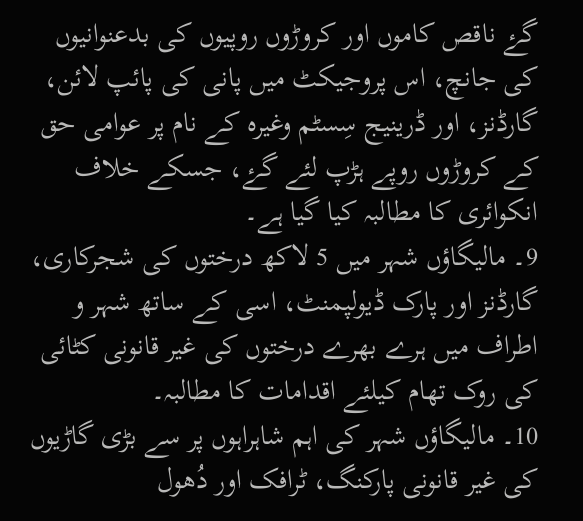گۓ ناقص کاموں اور کروڑوں روپیوں کی بدعنوانیوں کی جانچ، اس پروجیکٹ میں پانی کی پائپ لائن، گارڈنز، اور ڈرینیج سِسٹم وغیرہ کے نام پر عوامی حق کے کروڑوں روپے ہڑپ لئے گۓ، جسکے خلاف انکوائری کا مطالبہ کیا گیا ہے۔
9۔ مالیگاؤں شہر میں 5 لاکھ درختوں کی شجرکاری، گارڈنز اور پارک ڈیولپمنٹ، اسی کے ساتھ شہر و اطراف میں ہرے بھرے درختوں کی غیر قانونی کٹائی کی روک تھام کیلئے اقدامات کا مطالبہ۔
10۔ مالیگاؤں شہر کی اہم شاہراہوں پر سے بڑی گاڑیوں کی غیر قانونی پارکنگ، ٹرافک اور دُھول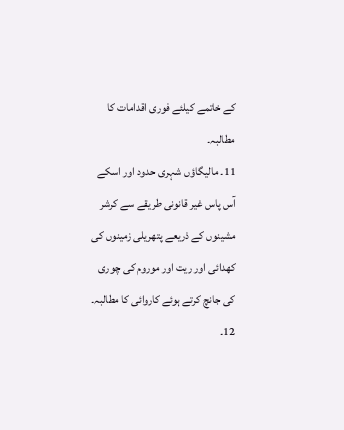کے خاتمے کیلئے فوری اقدامات کا مطالبہ۔
11۔ مالیگاؤں شہری حدود اور اسکے آس پاس غیر قانونی طریقے سے کرشر مشینوں کے ذریعے پتھریلی زمینوں کی کھدائی اور ریت اور موروم کی چوری کی جانچ کرتے ہوئے کاروائی کا مطالبہ۔
12۔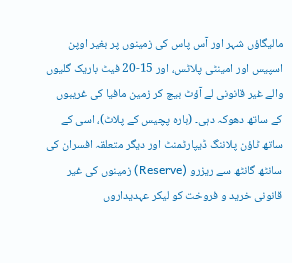مالیگاؤں شہر اور آس پاس کی زمینوں پر بغیر اوپن اسپیس اور امینٹی پلاٹس، اور 15-20 فیٹ باریک گلیوں والے غیر قانونی لے آؤٹ بیچ کر زمین مافیا کی غریبوں کے ساتھ دھوکہ دہی۔ (بارہ پچیس کے پلاٹ)، اسی کے ساتھ ٹاؤن پلاننگ ڈیپارٹمنٹ اور دیگر متعلقہ افسران کی سانٹھ گانٹھ سے ریزرو (Reserve) زمینوں کی غیر قانونی خرید و فروخت کو لیکر عہدیداروں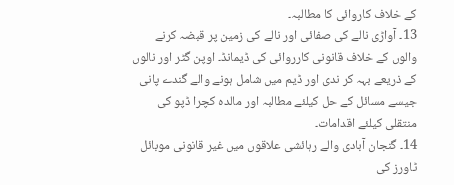کے خلاف کاروائی کا مطالبہ۔
13۔ آواڑی نالے کی صفائی اور نالے کی زمین پر قبضہ کرنے والوں کے خلاف قانونی کارروائی کی ڈیمانڈ۔ اوپن گٹر اور نالوں کے ذریعے بہہ کر ندی اور ڈیم میں شامل ہونے والے گندے پانی جیسے مسائل کے حل کیلئے مطالبہ اور مالدہ کچرا ڈپو کی منتقلی کیلئے اقدامات۔
14۔ گنجان آبادی والے رہائشی علاقوں میں غیر قانونی موبائل ٹاورز کی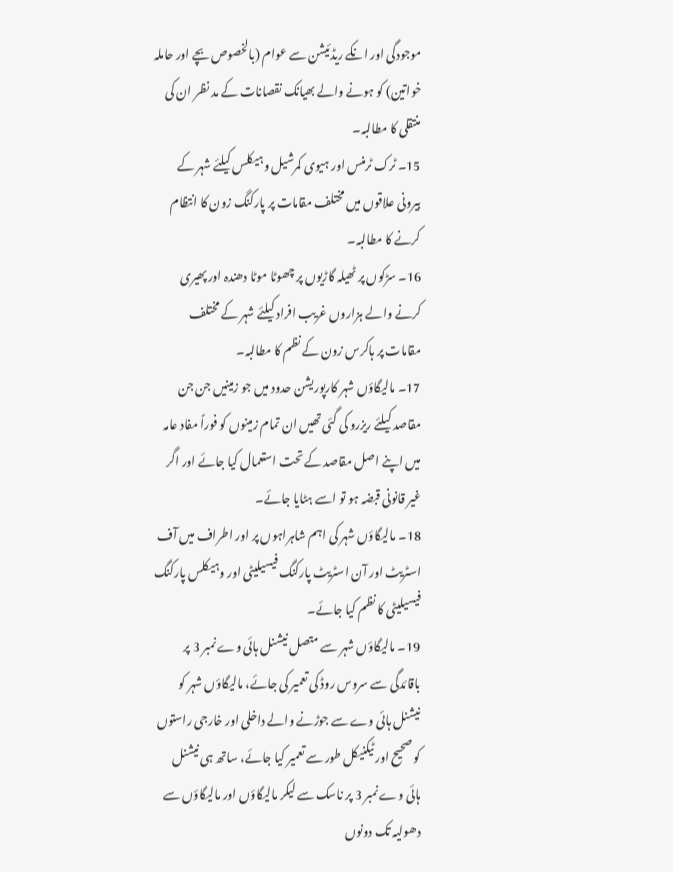موجودگی اور انکے ریڈئیشن سے عوام (بالخصوص بچے اور حاملہ خواتین) کو ہونے والے بھیانک نقصانات کے مد نظر ان کی منتقلی کا مطالبہ۔
15۔ ٹرک ٹرمنس اور ہیوی کمرشیل وہیکلس کیلئے شہر کے بیرونی علاقوں میں مختلف مقامات پر پارکنگ زون کا انتظام کرنے کا مطالبہ۔
16۔ سڑکوں پر ٹھیلہ گاڑیوں پر چھوٹا موٹا دھندہ اور پھیری کرنے والے ہزاروں غریب افراد کیلئے شہر کے مختلف مقامات پر ہاکرس زون کے نظم کا مطالبہ۔
17۔ مالیگاؤں شہر کارپوریشن حدود میں جو زمینیں جن جن مقاصد کیلئے ریزرو کی گئی تھیں ان تمام زمینوں کو فوراً مفاد عامہ میں اپنے اصل مقاصد کے تحت استعمال کیا جائے اور اگر غیر قانونی قبضہ ہو تو اسے ہٹایا جائے۔
18۔ مالیگاؤں شہر کی اہم شاہراہوں پر اور اطراف میں آف اسٹریٹ اور آن اسٹریٹ پارکنگ فیسیلیٹی اور وہیکلس پارکنگ فیسیلیٹی کا نظم کیا جائے۔
19۔ مالیگاؤں شہر سے متصل نیشنل ہائی وے نمبر 3 پر باقائدگی سے سروس روڈ کی تعمیر کی جائے، مالیگاؤں شہر کو نیشنل ہائی وے سے جوڑنے والے داخلی اور خارجی راستوں کو صحیح اور ٹیکنیکل طور سے تعمیر کیا جائے، ساتھ ہی نیشنل ہائی وے نمبر 3 پر ناسک سے لیکر مالیگاؤں اور مالیگاؤں سے دھولیہ تک دونوں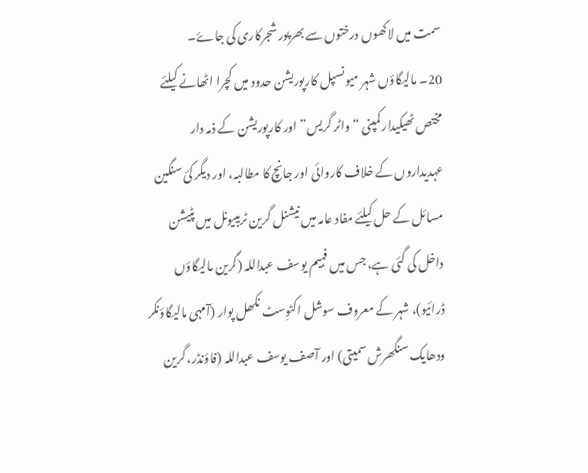سمت میں لاکھوں درختوں سے بھرپور شجرکاری کی جاۓ۔
20۔ مالیگاؤں شہر میونسپل کارپوریشن حدود میں کچرا اٹھانے کیلئے مختص ٹھیکیدار کمپنی “واٹر گریس” اور کارپوریشن کے ذمہ دار عہدیداروں کے خلاف کاروائی اور جانچ کا مطالبہ، اور دیگر کئ سنگین مسائل کے حل کیلئے مفاد عامہ میں نیشنل گرین ٹریبیونل میں پٹیشن داخل کی گئی ہے، جس میں فہیم یوسف عبداللہ (گرین مالیگاؤں ڈرائیو)، شہر کے معروف سوشل اکٹوِسٹ نکھل پوار (آمہی مالیگاؤنکر ودھایک سنگھرش سمیتی) اور آصف یوسف عبداللہ (فاؤنڈر، گرین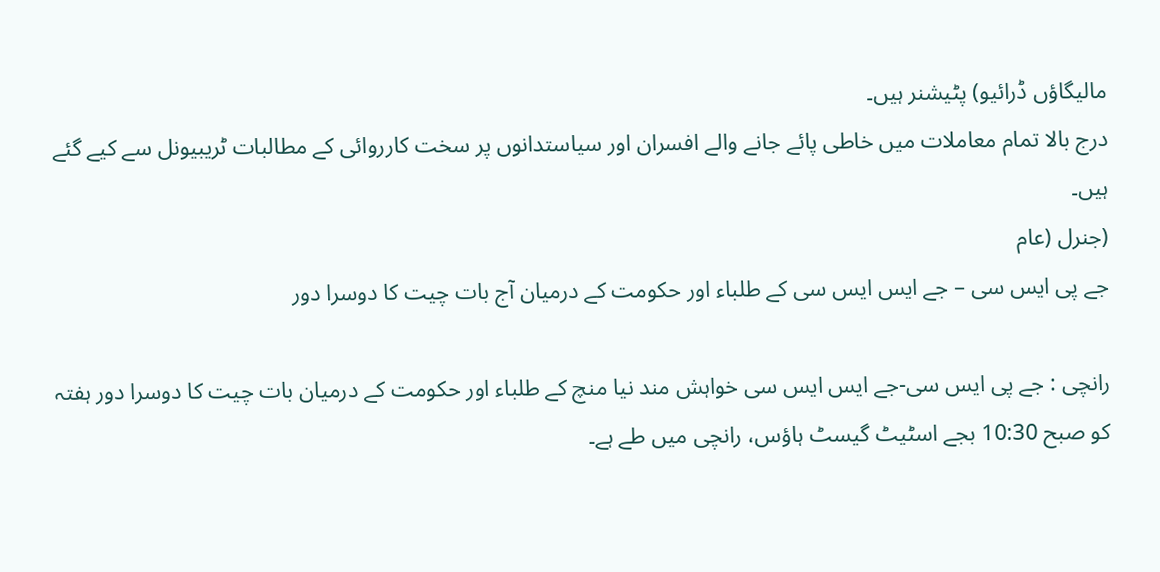مالیگاؤں ڈرائیو) پٹیشنر ہیں۔
درج بالا تمام معاملات میں خاطی پائے جانے والے افسران اور سیاستدانوں پر سخت کارروائی کے مطالبات ٹریبیونل سے کیے گئے ہیں۔
(جنرل (عام
جے پی ایس سی – جے ایس ایس سی کے طلباء اور حکومت کے درمیان آج بات چیت کا دوسرا دور

رانچی : جے پی ایس سی-جے ایس ایس سی خواہش مند نیا منچ کے طلباء اور حکومت کے درمیان بات چیت کا دوسرا دور ہفتہ کو صبح 10:30 بجے اسٹیٹ گیسٹ ہاؤس، رانچی میں طے ہے۔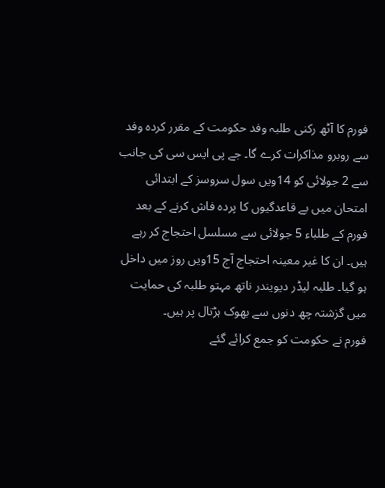فورم کا آٹھ رکنی طلبہ وفد حکومت کے مقرر کردہ وفد سے روبرو مذاکرات کرے گا۔ جے پی ایس سی کی جانب سے 2 جولائی کو 14ویں سول سروسز کے ابتدائی امتحان میں بے قاعدگیوں کا پردہ فاش کرنے کے بعد فورم کے طلباء 5 جولائی سے مسلسل احتجاج کر رہے ہیں۔ ان کا غیر معینہ احتجاج آج 15ویں روز میں داخل ہو گیا۔ طلبہ لیڈر دیویندر ناتھ مہتو طلبہ کی حمایت میں گزشتہ چھ دنوں سے بھوک ہڑتال پر ہیں۔
فورم نے حکومت کو جمع کرائے گئے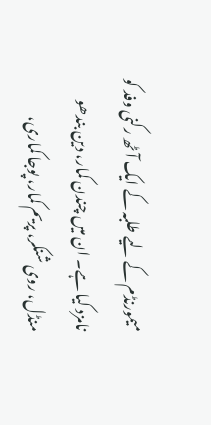میمورنڈم کے لیے طلبہ کے ایک آٹھ رکنی وفد کو نامزد کیا ہے۔ ان میں چندن کمار، دین بندھو منڈل، روی شنکر، پریم کمار، پوجا کماری،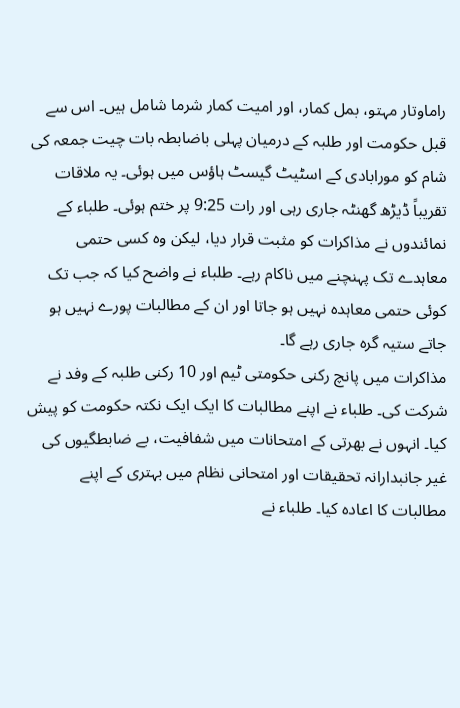راماوتار مہتو، بمل کمار، اور امیت کمار شرما شامل ہیں۔ اس سے قبل حکومت اور طلبہ کے درمیان پہلی باضابطہ بات چیت جمعہ کی شام کو مورابادی کے اسٹیٹ گیسٹ ہاؤس میں ہوئی۔ یہ ملاقات تقریباً ڈیڑھ گھنٹہ جاری رہی اور رات 9:25 پر ختم ہوئی۔ طلباء کے نمائندوں نے مذاکرات کو مثبت قرار دیا، لیکن وہ کسی حتمی معاہدے تک پہنچنے میں ناکام رہے۔ طلباء نے واضح کیا کہ جب تک کوئی حتمی معاہدہ نہیں ہو جاتا اور ان کے مطالبات پورے نہیں ہو جاتے ستیہ گرہ جاری رہے گا۔
مذاکرات میں پانچ رکنی حکومتی ٹیم اور 10 رکنی طلبہ کے وفد نے شرکت کی۔ طلباء نے اپنے مطالبات کا ایک ایک نکتہ حکومت کو پیش کیا۔ انہوں نے بھرتی کے امتحانات میں شفافیت، بے ضابطگیوں کی غیر جانبدارانہ تحقیقات اور امتحانی نظام میں بہتری کے اپنے مطالبات کا اعادہ کیا۔ طلباء نے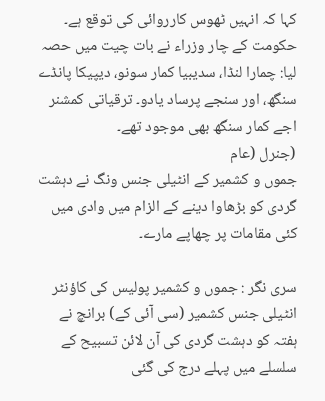کہا کہ انہیں ٹھوس کارروائی کی توقع ہے۔ حکومت کے چار وزراء نے بات چیت میں حصہ لیا: چمارا لنڈا، سدیبیا کمار سونو، دیپیکا پانڈے سنگھ، اور سنجے پرساد یادو۔ ترقیاتی کمشنر اجے کمار سنگھ بھی موجود تھے۔
(جنرل (عام
جموں و کشمیر کے انٹیلی جنس ونگ نے دہشت گردی کو بڑھاوا دینے کے الزام میں وادی میں کئی مقامات پر چھاپے مارے۔

سری نگر : جموں و کشمیر پولیس کی کاؤنٹر انٹیلی جنس کشمیر (سی آئی کے) برانچ نے ہفتہ کو دہشت گردی کی آن لائن تسبیح کے سلسلے میں پہلے درج کی گئی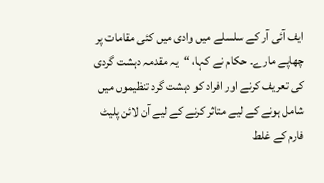ایف آئی آر کے سلسلے میں وادی میں کئی مقامات پر چھاپے مارے۔ حکام نے کہا، “یہ مقدمہ دہشت گردی کی تعریف کرنے اور افراد کو دہشت گرد تنظیموں میں شامل ہونے کے لیے متاثر کرنے کے لیے آن لائن پلیٹ فارم کے غلط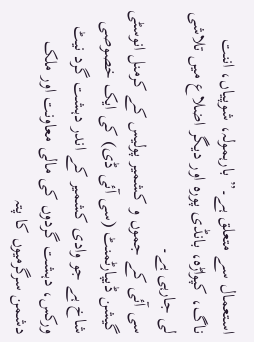استعمال سے متعلق ہے۔” بارہمولہ، شوپیاں، اننت ناگ، کپواڑہ، بانڈی پورہ اور دیگر اضلاع میں تلاشی لی جارہی ہے۔
سی آئی کے جموں و کشمیر پولیس کے کرمنل انوسٹی گیشن ڈیپارٹمنٹ (سی آئی ڈی) کی ایک خصوصی شاخ ہے جو وادی کشمیر کے اندر دہشت گرد نیٹ ورکس، دہشت گردوں کی مالی معاونت اور ملک دشمن سرگرمیوں کا پتہ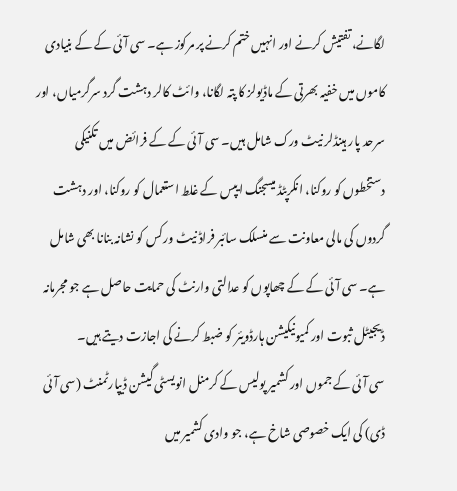لگانے، تفتیش کرنے اور انہیں ختم کرنے پر مرکوز ہے۔ سی آئی کے کے بنیادی کاموں میں خفیہ بھرتی کے ماڈیولز کا پتہ لگانا، وائٹ کالر دہشت گرد سرگرمیاں، اور سرحد پار ہینڈلر نیٹ ورک شامل ہیں۔ سی آئی کے کے فرائض میں تکنیکی دستخطوں کو روکنا، انکرپٹڈ میسجنگ ایپس کے غلط استعمال کو روکنا، اور دہشت گردوں کی مالی معاونت سے منسلک سائبر فراڈ نیٹ ورکس کو نشانہ بنانا بھی شامل ہے۔ سی آئی کے کے چھاپوں کو عدالتی وارنٹ کی حمایت حاصل ہے جو مجرمانہ ڈیجیٹل ثبوت اور کمیونیکیشن ہارڈویئر کو ضبط کرنے کی اجازت دیتے ہیں۔
سی آئی کے جموں اور کشمیر پولیس کے کرمنل انویسٹی گیشن ڈیپارٹمنٹ (سی آئی ڈی) کی ایک خصوصی شاخ ہے، جو وادی کشمیر میں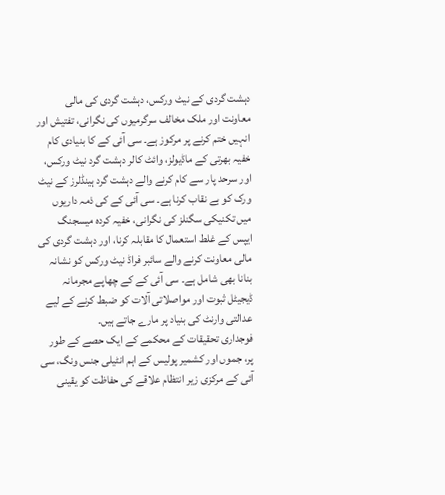دہشت گردی کے نیٹ ورکس، دہشت گردی کی مالی معاونت اور ملک مخالف سرگرمیوں کی نگرانی، تفتیش اور انہیں ختم کرنے پر مرکوز ہے۔ سی آئی کے کا بنیادی کام خفیہ بھرتی کے ماڈیولز، وائٹ کالر دہشت گرد نیٹ ورکس، اور سرحد پار سے کام کرنے والے دہشت گرد ہینڈلرز کے نیٹ ورک کو بے نقاب کرنا ہے۔ سی آئی کے کی ذمہ داریوں میں تکنیکی سگنلز کی نگرانی، خفیہ کردہ میسجنگ ایپس کے غلط استعمال کا مقابلہ کرنا، اور دہشت گردی کی مالی معاونت کرنے والے سائبر فراڈ نیٹ ورکس کو نشانہ بنانا بھی شامل ہے۔ سی آئی کے کے چھاپے مجرمانہ ڈیجیٹل ثبوت اور مواصلاتی آلات کو ضبط کرنے کے لیے عدالتی وارنٹ کی بنیاد پر مارے جاتے ہیں۔
فوجداری تحقیقات کے محکمے کے ایک حصے کے طور پر، جموں اور کشمیر پولیس کے اہم انٹیلی جنس ونگ، سی آئی کے مرکزی زیر انتظام علاقے کی حفاظت کو یقینی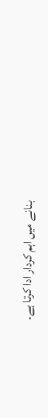بنانے میں اہم کردار ادا کرتا ہے۔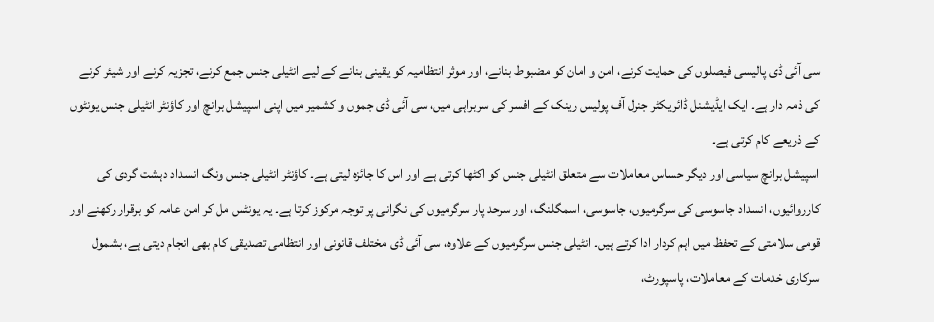سی آئی ڈی پالیسی فیصلوں کی حمایت کرنے، امن و امان کو مضبوط بنانے، اور موثر انتظامیہ کو یقینی بنانے کے لیے انٹیلی جنس جمع کرنے، تجزیہ کرنے اور شیئر کرنے کی ذمہ دار ہے۔ ایک ایڈیشنل ڈائریکٹر جنرل آف پولیس رینک کے افسر کی سربراہی میں، سی آئی ڈی جموں و کشمیر میں اپنی اسپیشل برانچ اور کاؤنٹر انٹیلی جنس یونٹوں کے ذریعے کام کرتی ہے۔
اسپیشل برانچ سیاسی اور دیگر حساس معاملات سے متعلق انٹیلی جنس کو اکٹھا کرتی ہے اور اس کا جائزہ لیتی ہے۔ کاؤنٹر انٹیلی جنس ونگ انسداد دہشت گردی کی کارروائیوں، انسداد جاسوسی کی سرگرمیوں، جاسوسی، اسمگلنگ، اور سرحد پار سرگرمیوں کی نگرانی پر توجہ مرکوز کرتا ہے۔ یہ یونٹس مل کر امن عامہ کو برقرار رکھنے اور قومی سلامتی کے تحفظ میں اہم کردار ادا کرتے ہیں۔ انٹیلی جنس سرگرمیوں کے علاوہ، سی آئی ڈی مختلف قانونی اور انتظامی تصدیقی کام بھی انجام دیتی ہے، بشمول سرکاری خدمات کے معاملات، پاسپورٹ،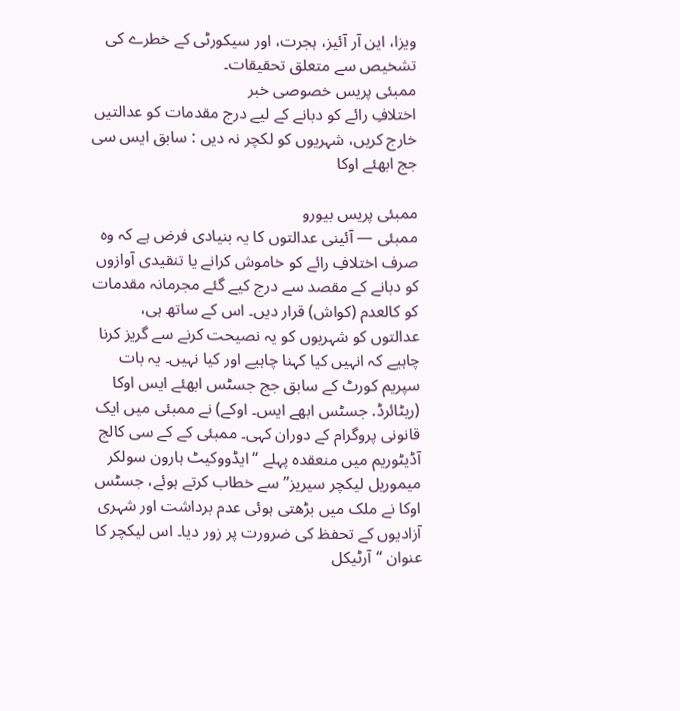ویزا، این آر آئیز، ہجرت، اور سیکورٹی کے خطرے کی تشخیص سے متعلق تحقیقات۔
ممبئی پریس خصوصی خبر
اختلافِ رائے کو دبانے کے لیے درج مقدمات کو عدالتیں خارج کریں، شہریوں کو لکچر نہ دیں : سابق ایس سی جج ابھئے اوکا

ممبئی پریس بیورو
ممبئی — آئینی عدالتوں کا یہ بنیادی فرض ہے کہ وہ صرف اختلافِ رائے کو خاموش کرانے یا تنقیدی آوازوں کو دبانے کے مقصد سے درج کیے گئے مجرمانہ مقدمات کو کالعدم (کواش) قرار دیں۔ اس کے ساتھ ہی، عدالتوں کو شہریوں کو یہ نصیحت کرنے سے گریز کرنا چاہیے کہ انہیں کیا کہنا چاہیے اور کیا نہیں۔ یہ بات سپریم کورٹ کے سابق جج جسٹس ابھئے ایس اوکا (ریٹائرڈ. جسٹس ابھے ایس۔ اوکے) نے ممبئی میں ایک قانونی پروگرام کے دوران کہی۔ ممبئی کے کے سی کالج آڈیٹوریم میں منعقدہ پہلے “ایڈووکیٹ ہارون سولکر میموریل لیکچر سیریز” سے خطاب کرتے ہوئے، جسٹس اوکا نے ملک میں بڑھتی ہوئی عدم برداشت اور شہری آزادیوں کے تحفظ کی ضرورت پر زور دیا۔ اس لیکچر کا عنوان “آرٹیکل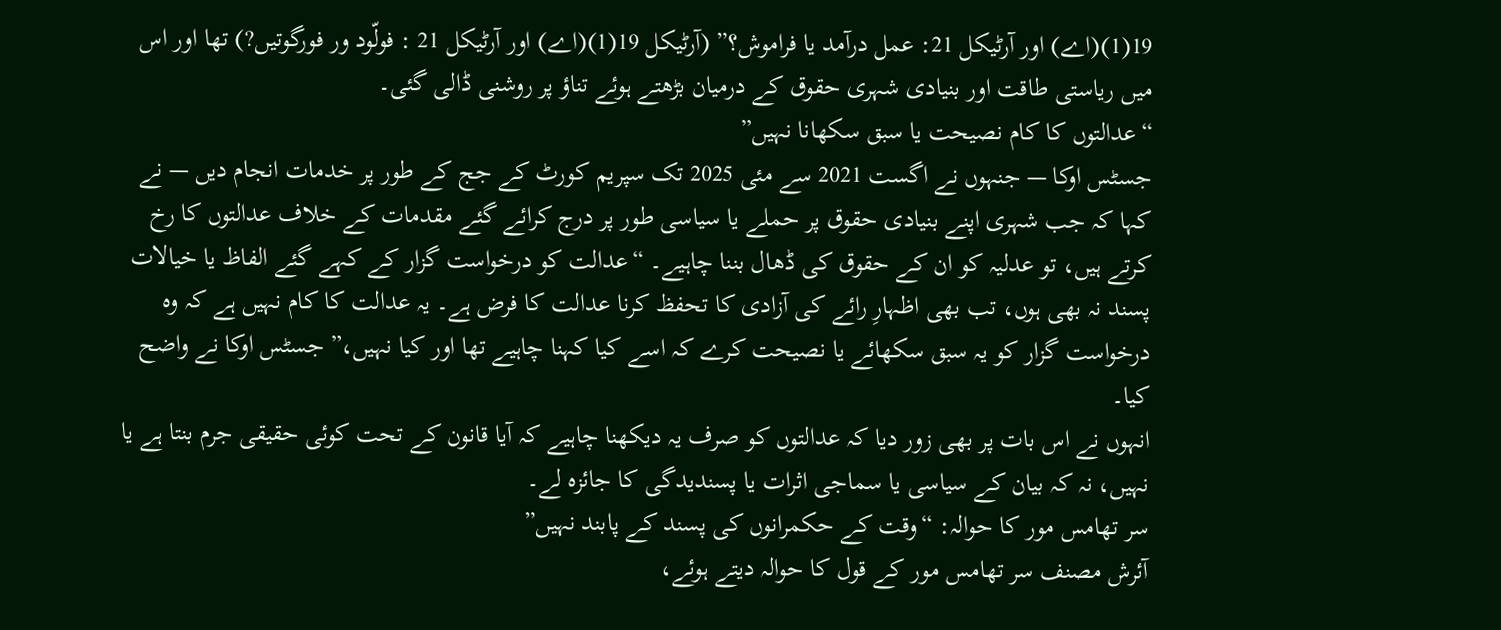19(1)(اے) اور آرٹیکل 21: عمل درآمد یا فراموش؟” (آرٹیکل 19(1)(اے) اور آرٹیکل 21 : فولّود ور فورگوتیں?) تھا اور اس میں ریاستی طاقت اور بنیادی شہری حقوق کے درمیان بڑھتے ہوئے تناؤ پر روشنی ڈالی گئی۔
“عدالتوں کا کام نصیحت یا سبق سکھانا نہیں”
جسٹس اوکا — جنہوں نے اگست 2021 سے مئی 2025 تک سپریم کورٹ کے جج کے طور پر خدمات انجام دیں — نے کہا کہ جب شہری اپنے بنیادی حقوق پر حملے یا سیاسی طور پر درج کرائے گئے مقدمات کے خلاف عدالتوں کا رخ کرتے ہیں، تو عدلیہ کو ان کے حقوق کی ڈھال بننا چاہیے۔ “عدالت کو درخواست گزار کے کہے گئے الفاظ یا خیالات پسند نہ بھی ہوں، تب بھی اظہارِ رائے کی آزادی کا تحفظ کرنا عدالت کا فرض ہے۔ یہ عدالت کا کام نہیں ہے کہ وہ درخواست گزار کو یہ سبق سکھائے یا نصیحت کرے کہ اسے کیا کہنا چاہیے تھا اور کیا نہیں،” جسٹس اوکا نے واضح کیا۔
انہوں نے اس بات پر بھی زور دیا کہ عدالتوں کو صرف یہ دیکھنا چاہیے کہ آیا قانون کے تحت کوئی حقیقی جرم بنتا ہے یا نہیں، نہ کہ بیان کے سیاسی یا سماجی اثرات یا پسندیدگی کا جائزہ لے۔
سر تھامس مور کا حوالہ: “وقت کے حکمرانوں کی پسند کے پابند نہیں”
آئرش مصنف سر تھامس مور کے قول کا حوالہ دیتے ہوئے،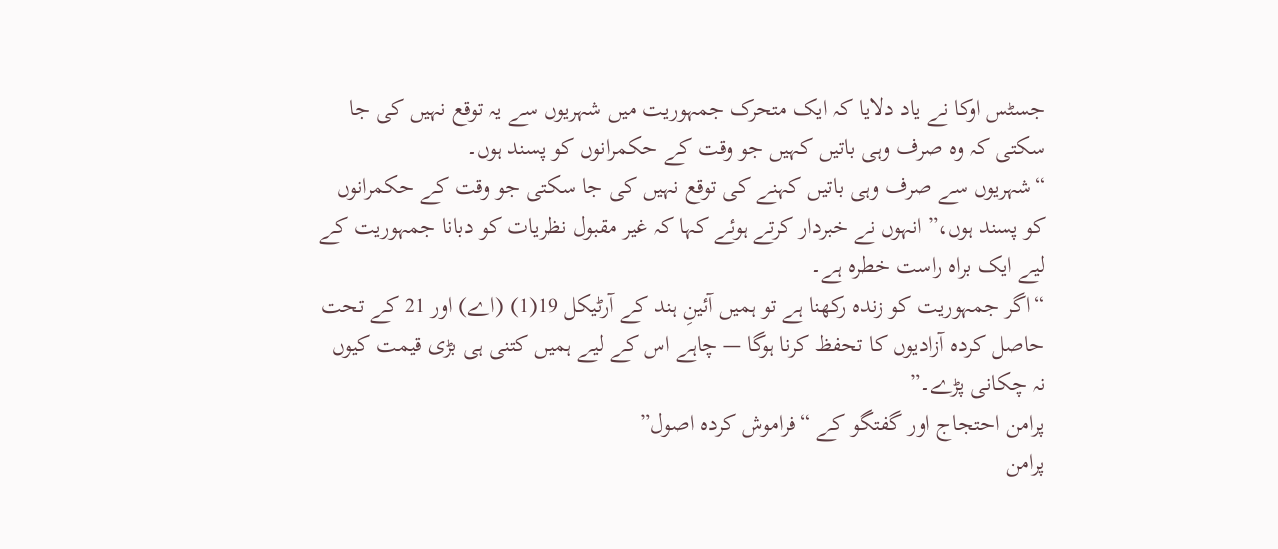جسٹس اوکا نے یاد دلایا کہ ایک متحرک جمہوریت میں شہریوں سے یہ توقع نہیں کی جا سکتی کہ وہ صرف وہی باتیں کہیں جو وقت کے حکمرانوں کو پسند ہوں۔
“شہریوں سے صرف وہی باتیں کہنے کی توقع نہیں کی جا سکتی جو وقت کے حکمرانوں کو پسند ہوں،” انہوں نے خبردار کرتے ہوئے کہا کہ غیر مقبول نظریات کو دبانا جمہوریت کے لیے ایک براہ راست خطرہ ہے۔
“اگر جمہوریت کو زندہ رکھنا ہے تو ہمیں آئینِ ہند کے آرٹیکل 19(1) (اے) اور 21 کے تحت حاصل کردہ آزادیوں کا تحفظ کرنا ہوگا — چاہے اس کے لیے ہمیں کتنی ہی بڑی قیمت کیوں نہ چکانی پڑے۔”
پرامن احتجاج اور گفتگو کے “فراموش کردہ اصول”
پرامن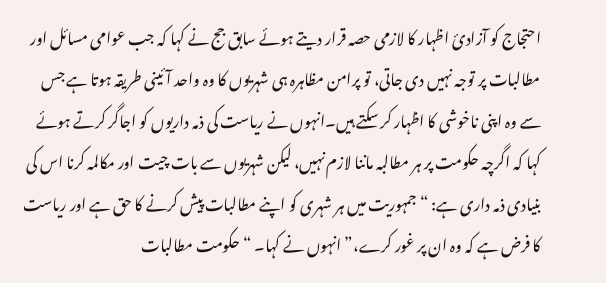احتجاج کو آزادیٔ اظہار کا لازمی حصہ قرار دیتے ہوئے سابق جج نے کہا کہ جب عوامی مسائل اور مطالبات پر توجہ نہیں دی جاتی، تو پرامن مظاہرہ ہی شہریوں کا وہ واحد آئینی طریقہ ہوتا ہے جس سے وہ اپنی ناخوشی کا اظہار کر سکتے ہیں۔انہوں نے ریاست کی ذمہ داریوں کو اجاگر کرتے ہوئے کہا کہ اگرچہ حکومت پر ہر مطالبہ ماننا لازم نہیں، لیکن شہریوں سے بات چیت اور مکالمہ کرنا اس کی بنیادی ذمہ داری ہے: “جمہوریت میں ہر شہری کو اپنے مطالبات پیش کرنے کا حق ہے اور ریاست کا فرض ہے کہ وہ ان پر غور کرے،” انہوں نے کہا۔ “حکومت مطالبات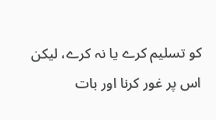کو تسلیم کرے یا نہ کرے، لیکن اس پر غور کرنا اور بات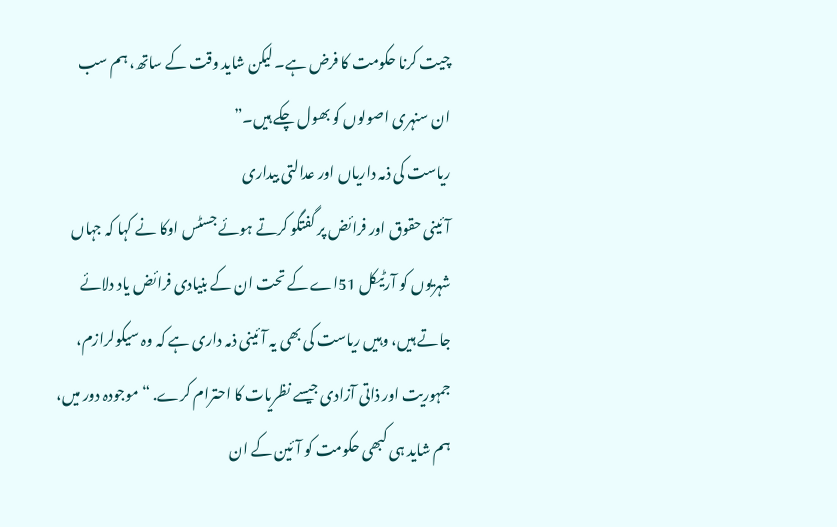چیت کرنا حکومت کا فرض ہے۔ لیکن شاید وقت کے ساتھ، ہم سب ان سنہری اصولوں کو بھول چکے ہیں۔”
ریاست کی ذمہ داریاں اور عدالتی بیداری
آئینی حقوق اور فرائض پر گفتگو کرتے ہوئے جسٹس اوکا نے کہا کہ جہاں شہریوں کو آرٹیکل 51اے کے تحت ان کے بنیادی فرائض یاد دلائے جاتے ہیں، وہیں ریاست کی بھی یہ آئینی ذمہ داری ہے کہ وہ سیکولرازم، جمہوریت اور ذاتی آزادی جیسے نظریات کا احترام کرے. “موجودہ دور میں، ہم شاید ہی کبھی حکومت کو آئین کے ان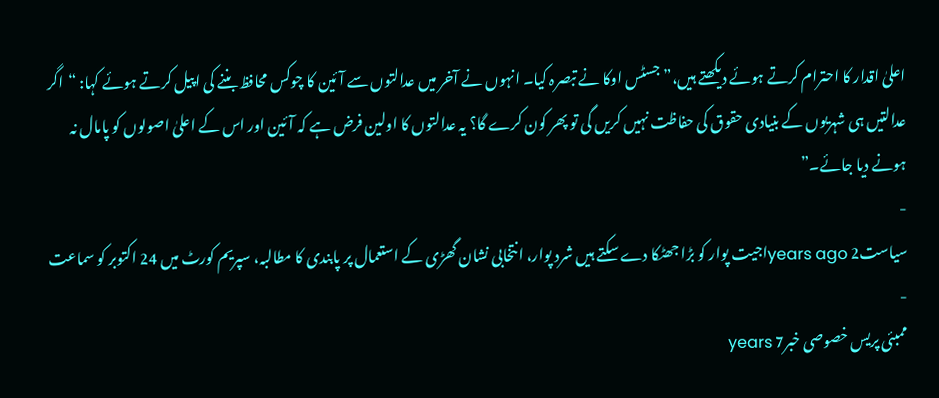اعلیٰ اقدار کا احترام کرتے ہوئے دیکھتے ہیں،” جسٹس اوکا نے تبصرہ کیا۔ انہوں نے آخر میں عدالتوں سے آئین کا چوکس محافظ بننے کی اپیل کرتے ہوئے کہا: “اگر عدالتیں ہی شہریوں کے بنیادی حقوق کی حفاظت نہیں کریں گی تو پھر کون کرے گا؟ یہ عدالتوں کا اولین فرض ہے کہ آئین اور اس کے اعلیٰ اصولوں کو پامال نہ ہونے دیا جائے۔”
-
سیاست2 years agoاجیت پوار کو بڑا جھٹکا دے سکتے ہیں شرد پوار، انتخابی نشان گھڑی کے استعمال پر پابندی کا مطالبہ، سپریم کورٹ میں 24 اکتوبر کو سماعت
-
ممبئی پریس خصوصی خبر7 years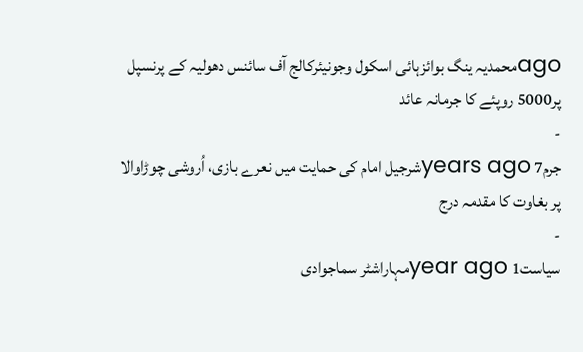agoمحمدیہ ینگ بوائزہائی اسکول وجونیئرکالج آف سائنس دھولیہ کے پرنسپل پر5000 روپئے کا جرمانہ عائد
-
جرم7 years agoشرجیل امام کی حمایت میں نعرے بازی، اُروشی چوڑاوالا پر بغاوت کا مقدمہ درج
-
سیاست1 year agoمہاراشٹر سماجوادی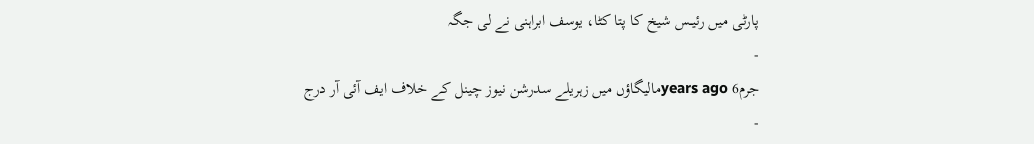پارٹی میں رئیــس شیخ کا پتا کٹا، یوسف ابراہنی نے لی جگہ
-
جرم6 years agoمالیگاؤں میں زہریلے سدرشن نیوز چینل کے خلاف ایف آئی آر درج
-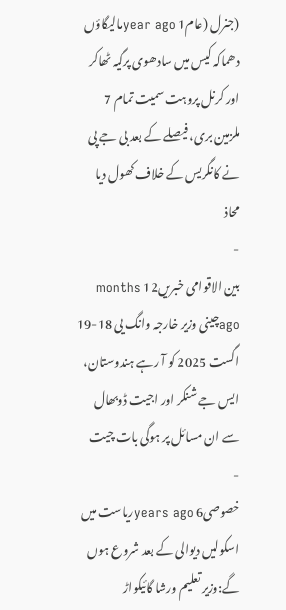(جنرل (عام1 year agoمالیگاؤں دھماکہ کیس میں سادھوی پرگیہ ٹھاکر اور کرنل پروہت سمیت تمام 7 ملزمین بری، فیصلے کے بعد بی جے پی نے کانگریس کے خلاف کھول دیا محاذ
-
بین الاقوامی خبریں12 months agoچینی وزیر خارجہ وانگ یی 18-19 اگست 2025 کو آ رہے ہندوستان، ایس جے شنکر اور اجیت ڈوبھال سے ان مسائل پر ہوگی بات چیت
-
خصوصی6 years agoریاست میں اسکولیں دیوالی کے بعد شروع ہوں گے:وزیر تعلیم ورشا گائیکواڑ